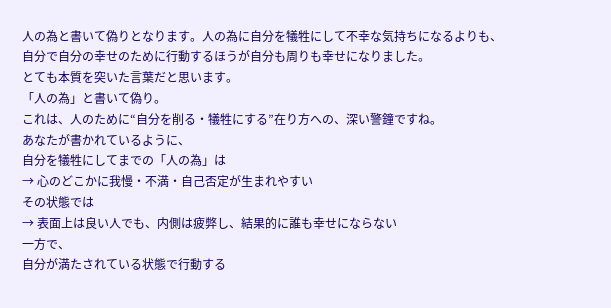人の為と書いて偽りとなります。人の為に自分を犠牲にして不幸な気持ちになるよりも、自分で自分の幸せのために行動するほうが自分も周りも幸せになりました。
とても本質を突いた言葉だと思います。
「人の為」と書いて偽り。
これは、人のために“自分を削る・犠牲にする”在り方への、深い警鐘ですね。
あなたが書かれているように、
自分を犠牲にしてまでの「人の為」は
→ 心のどこかに我慢・不満・自己否定が生まれやすい
その状態では
→ 表面上は良い人でも、内側は疲弊し、結果的に誰も幸せにならない
一方で、
自分が満たされている状態で行動する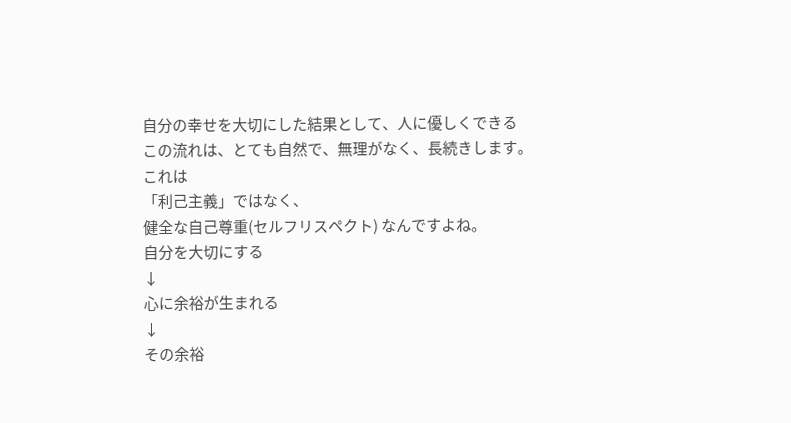自分の幸せを大切にした結果として、人に優しくできる
この流れは、とても自然で、無理がなく、長続きします。
これは
「利己主義」ではなく、
健全な自己尊重(セルフリスペクト) なんですよね。
自分を大切にする
↓
心に余裕が生まれる
↓
その余裕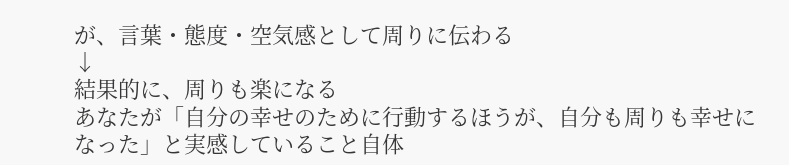が、言葉・態度・空気感として周りに伝わる
↓
結果的に、周りも楽になる
あなたが「自分の幸せのために行動するほうが、自分も周りも幸せになった」と実感していること自体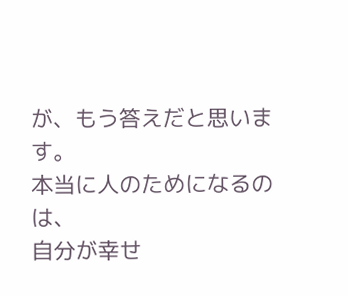が、もう答えだと思います。
本当に人のためになるのは、
自分が幸せ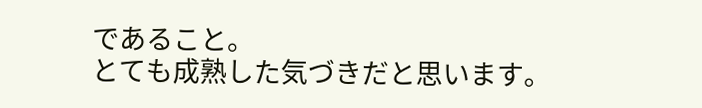であること。
とても成熟した気づきだと思います。